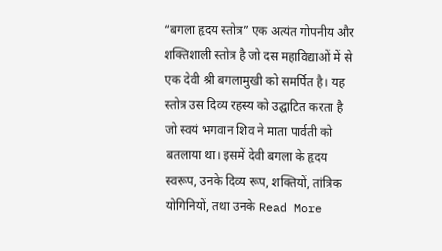“बगला हृदय स्तोत्र” एक अत्यंत गोपनीय और शक्तिशाली स्तोत्र है जो दस महाविद्याओं में से एक देवी श्री बगलामुखी को समर्पित है। यह स्तोत्र उस दिव्य रहस्य को उद्घाटित करता है जो स्वयं भगवान शिव ने माता पार्वती को बतलाया था। इसमें देवी बगला के हृदय स्वरूप, उनके दिव्य रूप, शक्तियों, तांत्रिक योगिनियों, तथा उनके Read More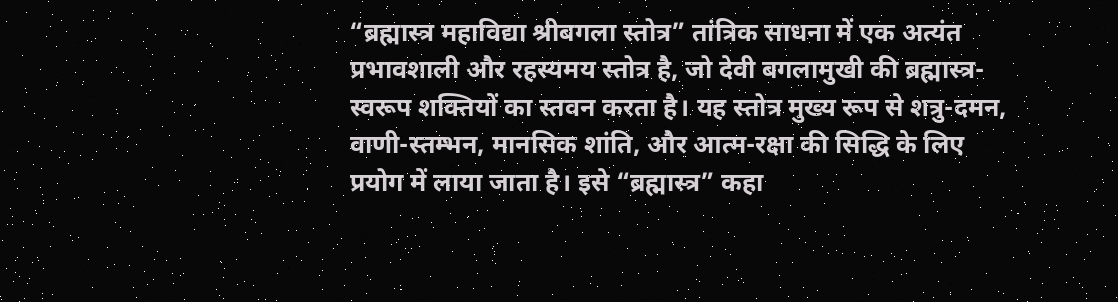“ब्रह्मास्त्र महाविद्या श्रीबगला स्तोत्र” तांत्रिक साधना में एक अत्यंत प्रभावशाली और रहस्यमय स्तोत्र है, जो देवी बगलामुखी की ब्रह्मास्त्र-स्वरूप शक्तियों का स्तवन करता है। यह स्तोत्र मुख्य रूप से शत्रु-दमन, वाणी-स्तम्भन, मानसिक शांति, और आत्म-रक्षा की सिद्धि के लिए प्रयोग में लाया जाता है। इसे “ब्रह्मास्त्र” कहा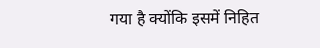गया है क्योंकि इसमें निहित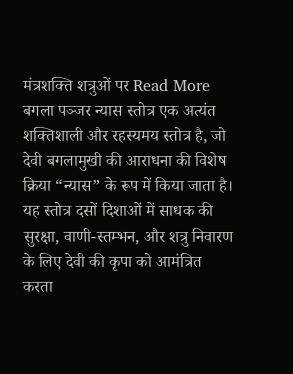मंत्रशक्ति शत्रुओं पर Read More
बगला पञ्जर न्यास स्तोत्र एक अत्यंत शक्तिशाली और रहस्यमय स्तोत्र है, जो देवी बगलामुखी की आराधना की विशेष क्रिया “न्यास” के रूप में किया जाता है। यह स्तोत्र दसों दिशाओं में साधक की सुरक्षा, वाणी-स्तम्भन, और शत्रु निवारण के लिए देवी की कृपा को आमंत्रित करता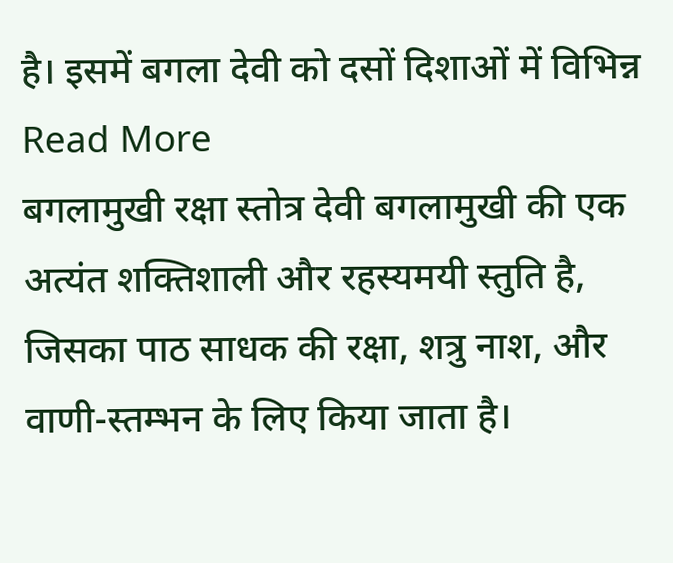है। इसमें बगला देवी को दसों दिशाओं में विभिन्न Read More
बगलामुखी रक्षा स्तोत्र देवी बगलामुखी की एक अत्यंत शक्तिशाली और रहस्यमयी स्तुति है, जिसका पाठ साधक की रक्षा, शत्रु नाश, और वाणी-स्तम्भन के लिए किया जाता है।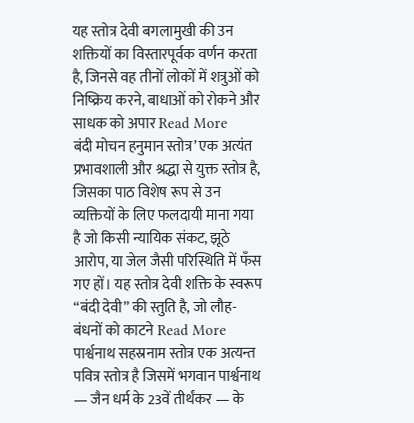यह स्तोत्र देवी बगलामुखी की उन शक्तियों का विस्तारपूर्वक वर्णन करता है, जिनसे वह तीनों लोकों में शत्रुओं को निष्क्रिय करने, बाधाओं को रोकने और साधक को अपार Read More
बंदी मोचन हनुमान स्तोत्र’ एक अत्यंत प्रभावशाली और श्रद्धा से युक्त स्तोत्र है, जिसका पाठ विशेष रूप से उन व्यक्तियों के लिए फलदायी माना गया है जो किसी न्यायिक संकट, झूठे आरोप, या जेल जैसी परिस्थिति में फँस गए हों। यह स्तोत्र देवी शक्ति के स्वरूप “बंदी देवी” की स्तुति है, जो लौह-बंधनों को काटने Read More
पार्श्वनाथ सहस्रनाम स्तोत्र एक अत्यन्त पवित्र स्तोत्र है जिसमें भगवान पार्श्वनाथ — जैन धर्म के 23वें तीर्थंकर — के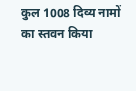कुल 1008 दिव्य नामों का स्तवन किया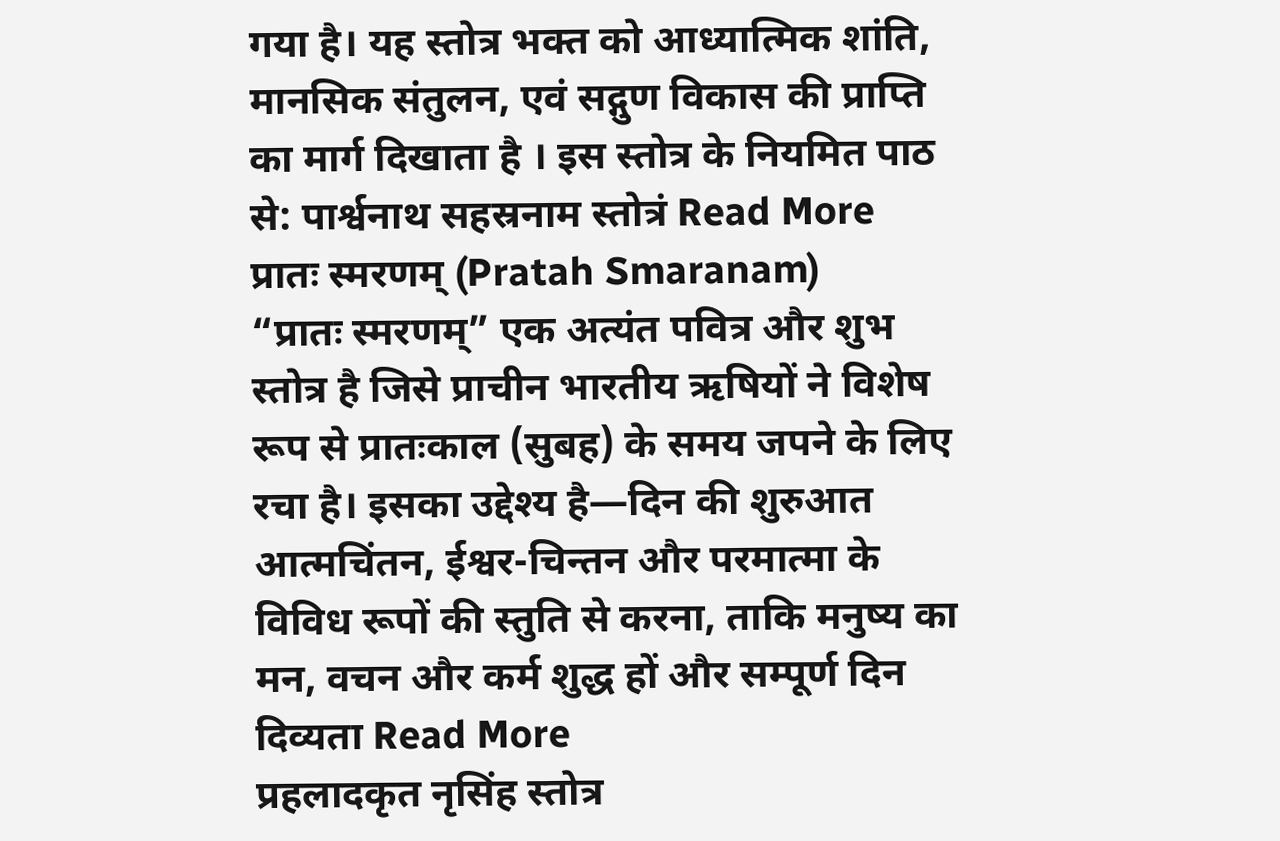गया है। यह स्तोत्र भक्त को आध्यात्मिक शांति, मानसिक संतुलन, एवं सद्गुण विकास की प्राप्ति का मार्ग दिखाता है । इस स्तोत्र के नियमित पाठ से: पार्श्वनाथ सहस्रनाम स्तोत्रं Read More
प्रातः स्मरणम् (Pratah Smaranam)
“प्रातः स्मरणम्” एक अत्यंत पवित्र और शुभ स्तोत्र है जिसे प्राचीन भारतीय ऋषियों ने विशेष रूप से प्रातःकाल (सुबह) के समय जपने के लिए रचा है। इसका उद्देश्य है—दिन की शुरुआत आत्मचिंतन, ईश्वर-चिन्तन और परमात्मा के विविध रूपों की स्तुति से करना, ताकि मनुष्य का मन, वचन और कर्म शुद्ध हों और सम्पूर्ण दिन दिव्यता Read More
प्रहलादकृत नृसिंह स्तोत्र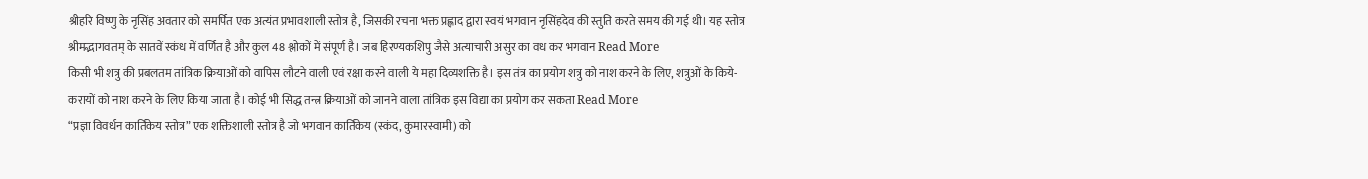श्रीहरि विष्णु के नृसिंह अवतार को समर्पित एक अत्यंत प्रभावशाली स्तोत्र है, जिसकी रचना भक्त प्रह्लाद द्वारा स्वयं भगवान नृसिंहदेव की स्तुति करते समय की गई थी। यह स्तोत्र श्रीमद्भागवतम् के सातवें स्कंध में वर्णित है और कुल 48 श्लोकों में संपूर्ण है। जब हिरण्यकशिपु जैसे अत्याचारी असुर का वध कर भगवान Read More
किसी भी शत्रु की प्रबलतम तांत्रिक क्रियाओं को वापिस लौटने वाली एवं रक्षा करने वाली ये महा दिव्यशक्ति है। इस तंत्र का प्रयोग शत्रु को नाश करने के लिए, शत्रुओं के किये-करायों को नाश करने के लिए किया जाता है। कोई भी सिद्ध तन्त्र क्रियाओं को जानने वाला तांत्रिक इस विद्या का प्रयोग कर सकता Read More
“प्रज्ञा विवर्धन कार्तिकेय स्तोत्र” एक शक्तिशाली स्तोत्र है जो भगवान कार्तिकेय (स्कंद, कुमारस्वामी) को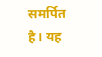समर्पित है। यह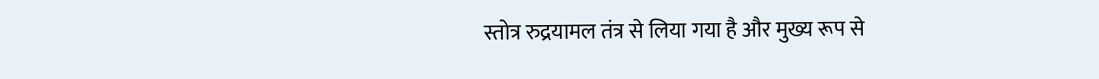स्तोत्र रुद्रयामल तंत्र से लिया गया है और मुख्य रूप से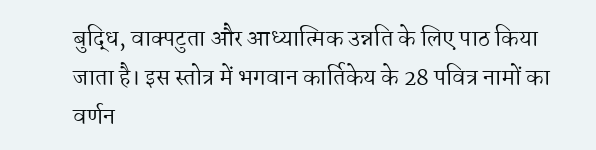बुद्धि, वाक्पटुता और आध्यात्मिक उन्नति के लिए पाठ किया जाता है। इस स्तोत्र में भगवान कार्तिकेय के 28 पवित्र नामों का वर्णन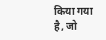किया गया है, जो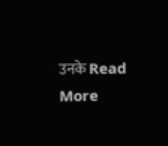उनके Read More